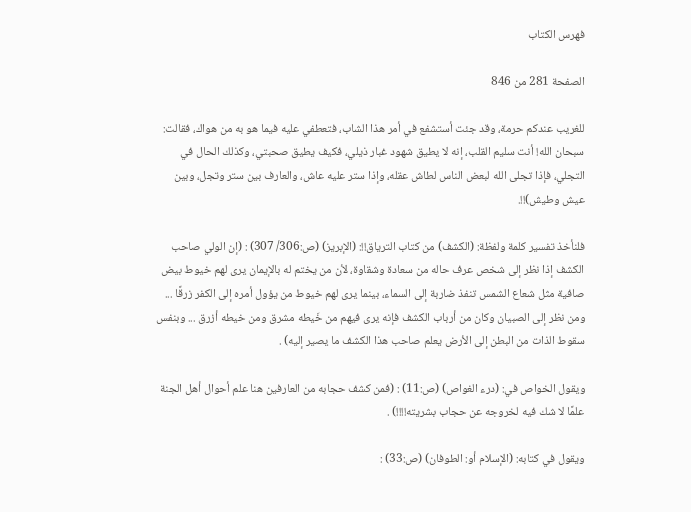فهرس الكتاب

الصفحة 281 من 846

للغريب عندكم حرمة، وقد جئت أستشفع في أمر هذا الشاب، فتعطفي عليه فيما هو به من هواك، فقالت: سبحان الله! أنت سليم القلب، إنه لا يطيق شهود غبار ذيلي، فكيف يطيق صحبتي، وكذلك الحال في التجلي، فإذا تجلى الله لبعض الناس لطاش عقله، وإذا ستر عليه عاش، والعارف بين ستر وتجل، وبين عيش وطيش)!!.

فلنأخذ تفسير كلمة ولفظة: (الكشف) من كتاب الترياق!!: (الإبريز) (ص:306/ 307) : (إن الولي صاحب الكشف إذا نظر إلى شخص عرف حاله من سعادة وشقاوة، لأن من يختم له بالإيمان يرى لهم خيوط بيض صافية مثل شعاع الشمس تنفذ ضاربة إلى السماء، بينما يرى لهم خيوط من يؤول أمره إلى الكفر زرقًا ... ومن نظر إلى الصبيان وكان من أرباب الكشف فإنه يرى فيهم من خَيطه مشرق ومن خيطه أزرق ... وبنفس سقوط الذات من البطن إلى الأرض يعلم صاحب هذا الكشف ما يصير إليه) .

ويقول الخواص في: (درء الغواص) (ص:11) : (فمن كشف حجابه من العارفين هنا علم أحوال أهل الجنة علمًا لا شك فيه لخروجه عن حجاب بشريته!!!!) .

ويقول في كتابه: (الإسلام أو: الطوفان) (ص:33) :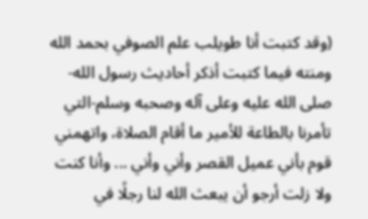(وقد كتبت أنا طويلب علم الصوفي بحمد الله ومنته فيما كتبت أذكر أحاديث رسول الله-صلى الله عليه وعلى آله وصحبه وسلم-التي تأمرنا بالطاعة للأمير ما أقام الصلاة، واتهمني قوم بأني عميل القصر وأني وأني ... وأنا كنت ولا زلت أرجو أن يبعث الله لنا رجلًا في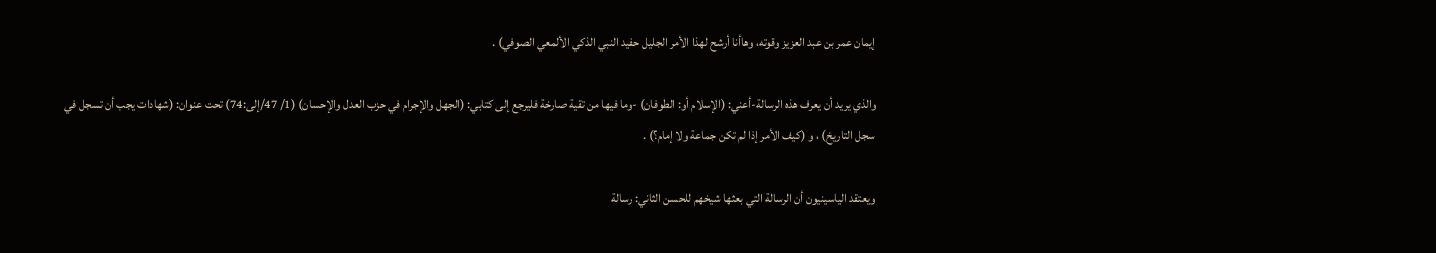إيمان عمر بن عبد العزيز وقوته، وهاأنا أرشح لهذا الأمر الجليل حفيد النبي الذكي الألمعي الصوفي) .

والذي يريد أن يعرف هذه الرسالة-أعني: (الإسلام أو: الطوفان) -وما فيها من تقية صارخة فليرجع إلى كتابي: (الجهل والإجرام في حزب العدل والإحسان) (1/ 47/إلى:74) تحت عنوان: (شهادات يجب أن تسجل في سجل التاريخ) ، و (كيف الأمر إذا لم تكن جماعة ولا إمام؟) .

ويعتقد الياسينيون أن الرسالة التي بعثها شيخهم للحسن الثاني: رسالة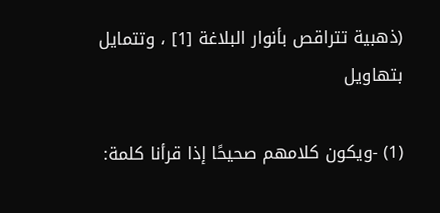(ذهبية تتراقص بأنوار البلاغة [1] ، وتتمايل بتهاويل

(1) -ويكون كلامهم صحيحًا إذا قرأنا كلمة: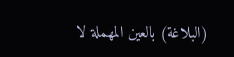(البلاغة) بالعين المهملة لا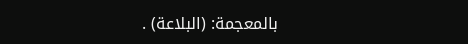بالمعجمة: (البلاعة) .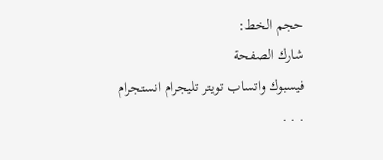حجم الخط:
شارك الصفحة
فيسبوك واتساب تويتر تليجرام انستجرام
. . .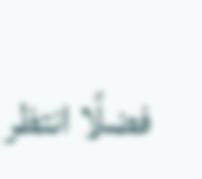فضلًا انتظر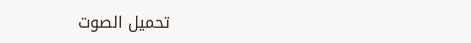تحميل الصوت